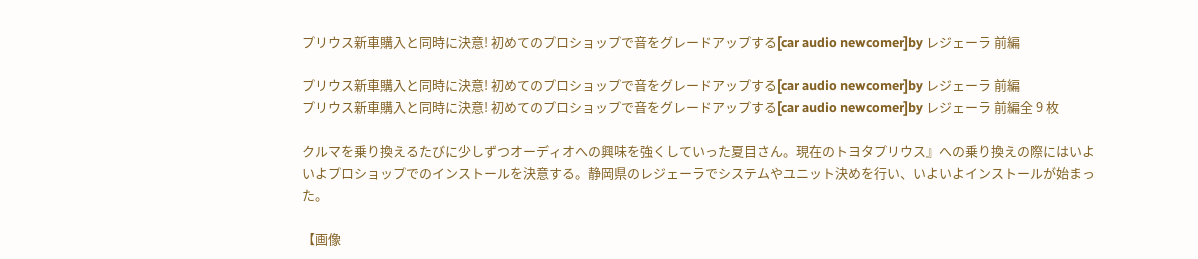プリウス新車購入と同時に決意! 初めてのプロショップで音をグレードアップする[car audio newcomer]by レジェーラ 前編

プリウス新車購入と同時に決意! 初めてのプロショップで音をグレードアップする[car audio newcomer]by レジェーラ 前編
プリウス新車購入と同時に決意! 初めてのプロショップで音をグレードアップする[car audio newcomer]by レジェーラ 前編全 9 枚

クルマを乗り換えるたびに少しずつオーディオへの興味を強くしていった夏目さん。現在のトヨタプリウス』への乗り換えの際にはいよいよプロショップでのインストールを決意する。静岡県のレジェーラでシステムやユニット決めを行い、いよいよインストールが始まった。

【画像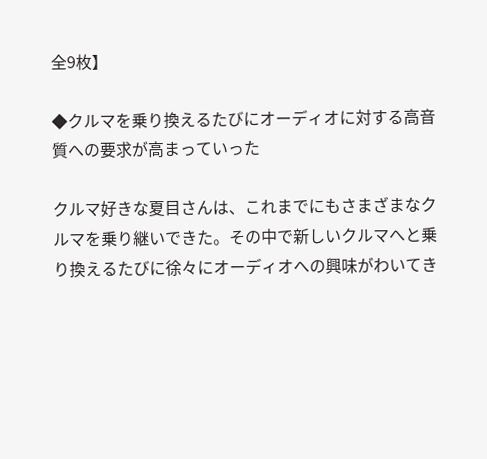全9枚】

◆クルマを乗り換えるたびにオーディオに対する高音質への要求が高まっていった

クルマ好きな夏目さんは、これまでにもさまざまなクルマを乗り継いできた。その中で新しいクルマへと乗り換えるたびに徐々にオーディオへの興味がわいてき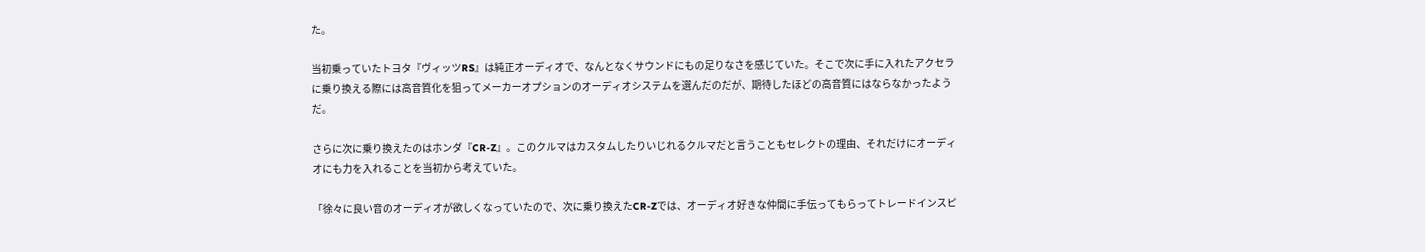た。

当初乗っていたトヨタ『ヴィッツRS』は純正オーディオで、なんとなくサウンドにもの足りなさを感じていた。そこで次に手に入れたアクセラに乗り換える際には高音質化を狙ってメーカーオプションのオーディオシステムを選んだのだが、期待したほどの高音質にはならなかったようだ。

さらに次に乗り換えたのはホンダ『CR-Z』。このクルマはカスタムしたりいじれるクルマだと言うこともセレクトの理由、それだけにオーディオにも力を入れることを当初から考えていた。

「徐々に良い音のオーディオが欲しくなっていたので、次に乗り換えたCR-Zでは、オーディオ好きな仲間に手伝ってもらってトレードインスピ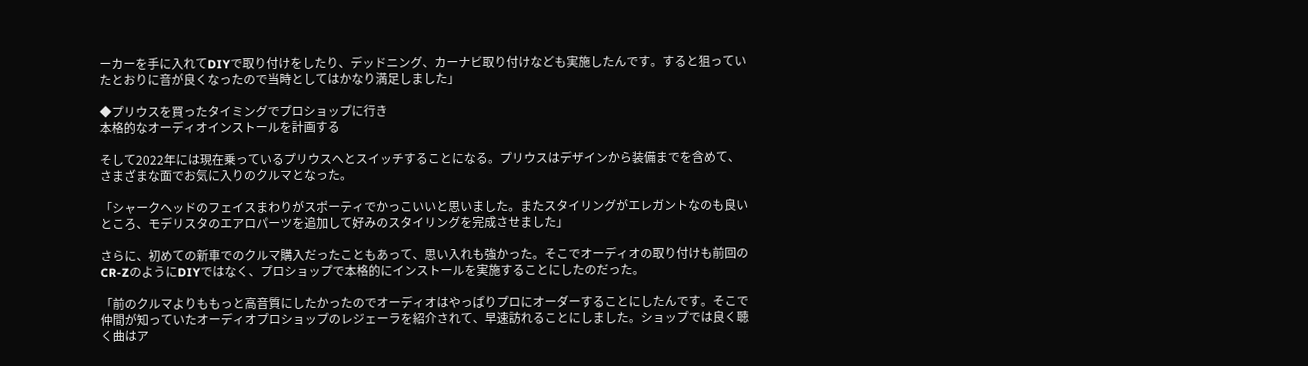ーカーを手に入れてDIYで取り付けをしたり、デッドニング、カーナビ取り付けなども実施したんです。すると狙っていたとおりに音が良くなったので当時としてはかなり満足しました」

◆プリウスを買ったタイミングでプロショップに行き
本格的なオーディオインストールを計画する

そして2022年には現在乗っているプリウスへとスイッチすることになる。プリウスはデザインから装備までを含めて、さまざまな面でお気に入りのクルマとなった。

「シャークヘッドのフェイスまわりがスポーティでかっこいいと思いました。またスタイリングがエレガントなのも良いところ、モデリスタのエアロパーツを追加して好みのスタイリングを完成させました」

さらに、初めての新車でのクルマ購入だったこともあって、思い入れも強かった。そこでオーディオの取り付けも前回のCR-ZのようにDIYではなく、プロショップで本格的にインストールを実施することにしたのだった。

「前のクルマよりももっと高音質にしたかったのでオーディオはやっぱりプロにオーダーすることにしたんです。そこで仲間が知っていたオーディオプロショップのレジェーラを紹介されて、早速訪れることにしました。ショップでは良く聴く曲はア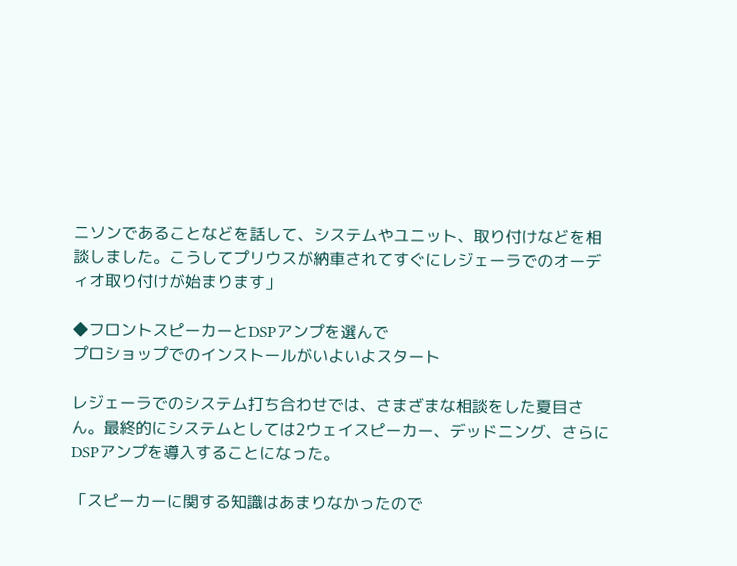ニソンであることなどを話して、システムやユニット、取り付けなどを相談しました。こうしてプリウスが納車されてすぐにレジェーラでのオーディオ取り付けが始まります」

◆フロントスピーカーとDSPアンプを選んで
プロショップでのインストールがいよいよスタート

レジェーラでのシステム打ち合わせでは、さまざまな相談をした夏目さん。最終的にシステムとしては2ウェイスピーカー、デッドニング、さらにDSPアンプを導入することになった。

「スピーカーに関する知識はあまりなかったので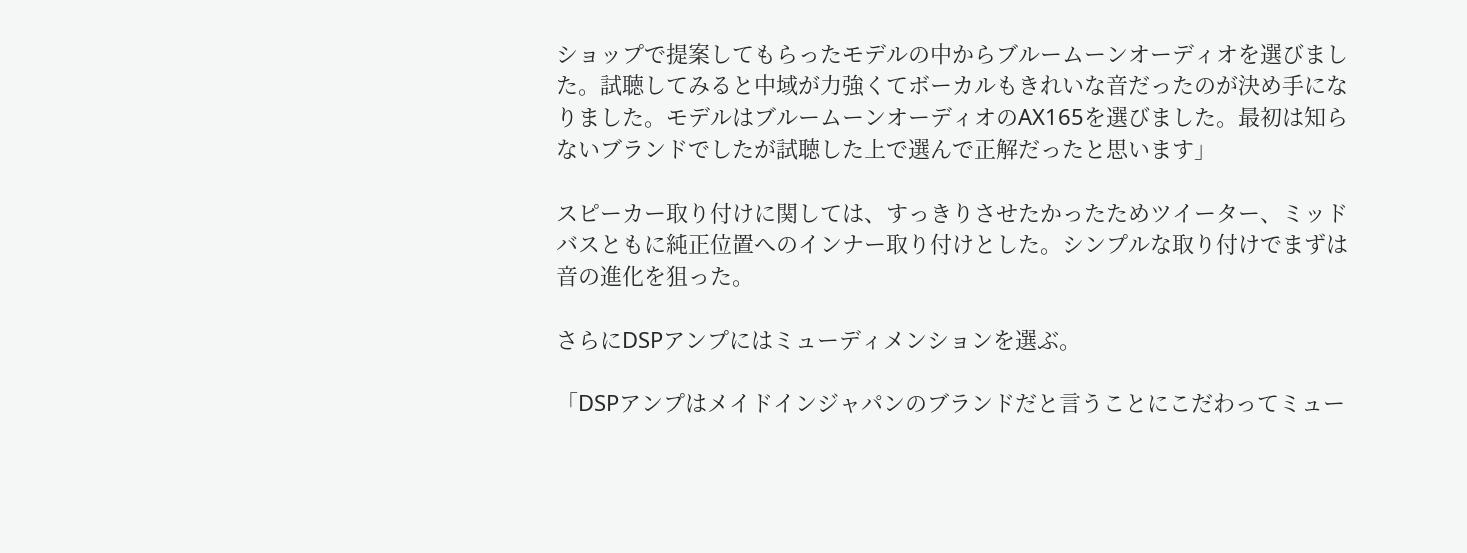ショップで提案してもらったモデルの中からブルームーンオーディオを選びました。試聴してみると中域が力強くてボーカルもきれいな音だったのが決め手になりました。モデルはブルームーンオーディオのAX165を選びました。最初は知らないブランドでしたが試聴した上で選んで正解だったと思います」

スピーカー取り付けに関しては、すっきりさせたかったためツイーター、ミッドバスともに純正位置へのインナー取り付けとした。シンプルな取り付けでまずは音の進化を狙った。

さらにDSPアンプにはミューディメンションを選ぶ。

「DSPアンプはメイドインジャパンのブランドだと言うことにこだわってミュー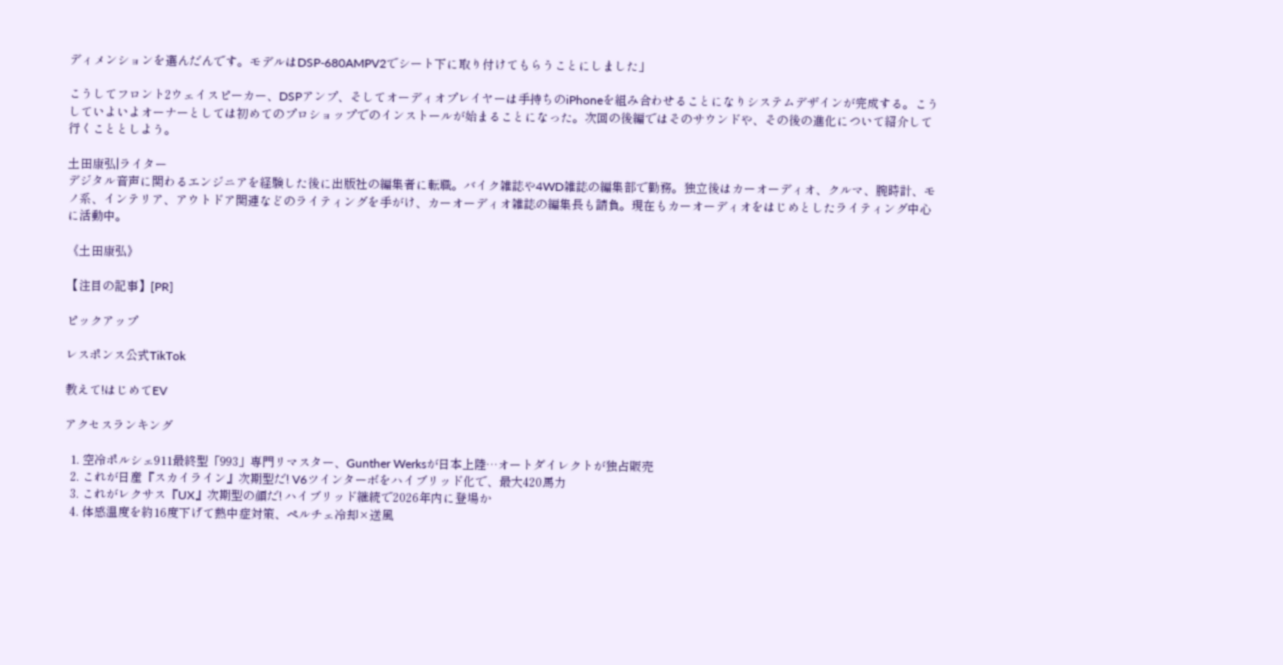ディメンションを選んだんです。モデルはDSP-680AMPV2でシート下に取り付けてもらうことにしました」

こうしてフロント2ウェイスピーカー、DSPアンプ、そしてオーディオプレイヤーは手持ちのiPhoneを組み合わせることになりシステムデザインが完成する。こうしていよいよオーナーとしては初めてのプロショップでのインストールが始まることになった。次回の後編ではそのサウンドや、その後の進化について紹介して行くこととしよう。

土田康弘|ライター
デジタル音声に関わるエンジニアを経験した後に出版社の編集者に転職。バイク雑誌や4WD雑誌の編集部で勤務。独立後はカーオーディオ、クルマ、腕時計、モノ系、インテリア、アウトドア関連などのライティングを手がけ、カーオーディオ雑誌の編集長も請負。現在もカーオーディオをはじめとしたライティング中心に活動中。

《土田康弘》

【注目の記事】[PR]

ピックアップ

レスポンス公式TikTok

教えて!はじめてEV

アクセスランキング

  1. 空冷ポルシェ911最終型「993」専門リマスター、Gunther Werksが日本上陸…オートダイレクトが独占販売
  2. これが日産『スカイライン』次期型だ! V6ツインターボをハイブリッド化で、最大420馬力
  3. これがレクサス『UX』次期型の顔だ! ハイブリッド継続で2026年内に登場か
  4. 体感温度を約16度下げて熱中症対策、ペルチェ冷却×送風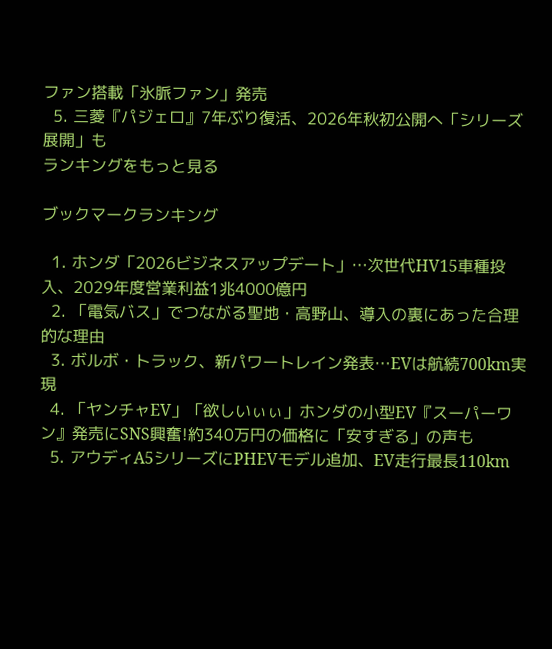ファン搭載「氷脈ファン」発売
  5. 三菱『パジェロ』7年ぶり復活、2026年秋初公開へ「シリーズ展開」も
ランキングをもっと見る

ブックマークランキング

  1. ホンダ「2026ビジネスアップデート」…次世代HV15車種投入、2029年度営業利益1兆4000億円
  2. 「電気バス」でつながる聖地・高野山、導入の裏にあった合理的な理由
  3. ボルボ・トラック、新パワートレイン発表…EVは航続700km実現
  4. 「ヤンチャEV」「欲しいぃぃ」ホンダの小型EV『スーパーワン』発売にSNS興奮!約340万円の価格に「安すぎる」の声も
  5. アウディA5シリーズにPHEVモデル追加、EV走行最長110km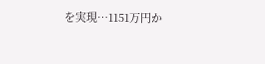を実現…1151万円か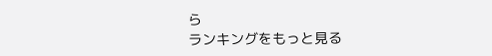ら
ランキングをもっと見る